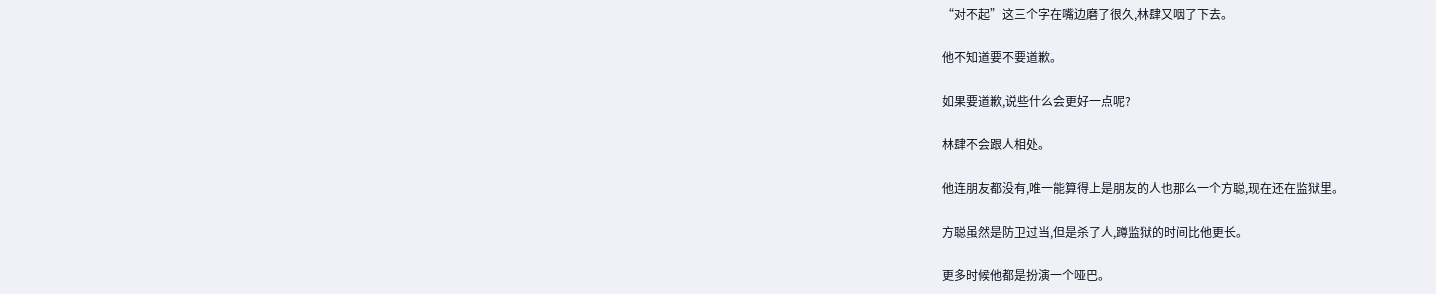“对不起”这三个字在嘴边磨了很久,林肆又咽了下去。

他不知道要不要道歉。

如果要道歉,说些什么会更好一点呢?

林肆不会跟人相处。

他连朋友都没有,唯一能算得上是朋友的人也那么一个方聪,现在还在监狱里。

方聪虽然是防卫过当,但是杀了人,蹲监狱的时间比他更长。

更多时候他都是扮演一个哑巴。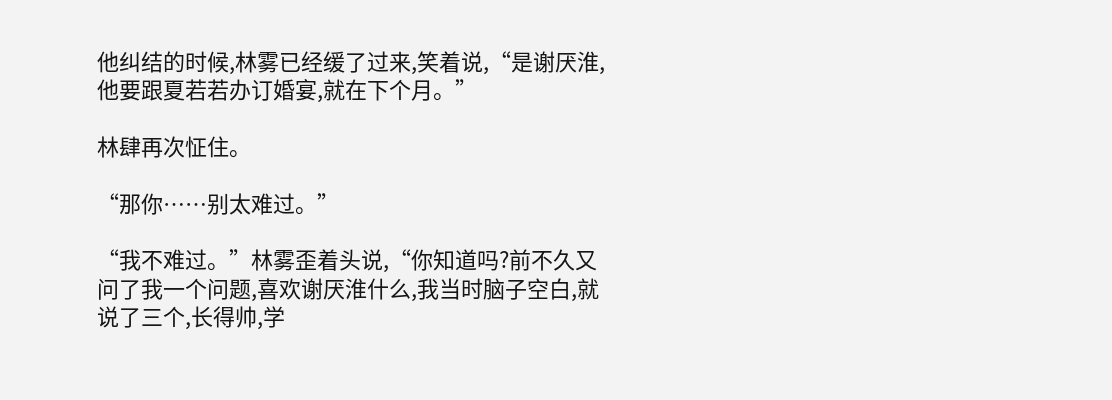他纠结的时候,林雾已经缓了过来,笑着说,“是谢厌淮,他要跟夏若若办订婚宴,就在下个月。”

林肆再次怔住。

“那你……别太难过。”

“我不难过。”林雾歪着头说,“你知道吗?前不久又问了我一个问题,喜欢谢厌淮什么,我当时脑子空白,就说了三个,长得帅,学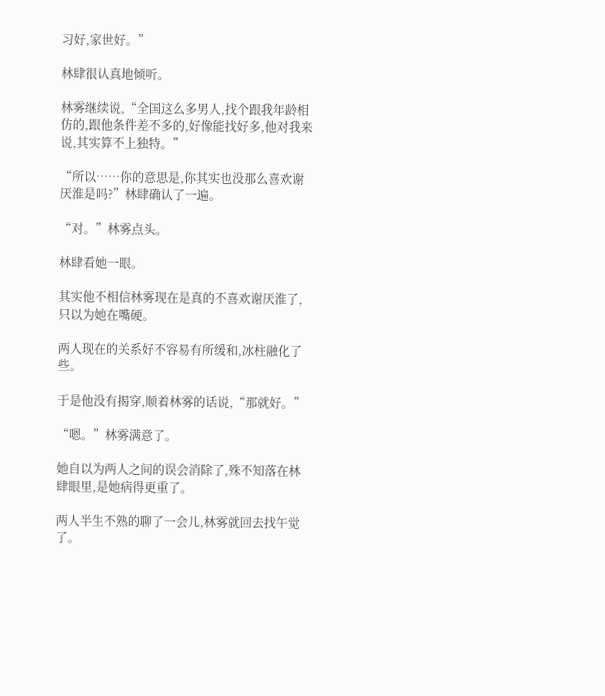习好,家世好。”

林肆很认真地倾听。

林雾继续说,“全国这么多男人,找个跟我年龄相仿的,跟他条件差不多的,好像能找好多,他对我来说,其实算不上独特。”

“所以……你的意思是,你其实也没那么喜欢谢厌淮是吗?”林肆确认了一遍。

“对。”林雾点头。

林肆看她一眼。

其实他不相信林雾现在是真的不喜欢谢厌淮了,只以为她在嘴硬。

两人现在的关系好不容易有所缓和,冰柱融化了些。

于是他没有揭穿,顺着林雾的话说,“那就好。”

“嗯。”林雾满意了。

她自以为两人之间的误会消除了,殊不知落在林肆眼里,是她病得更重了。

两人半生不熟的聊了一会儿,林雾就回去找午觉了。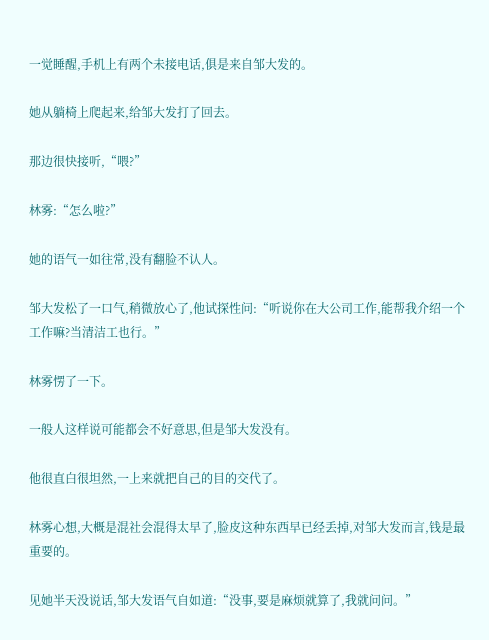一觉睡醒,手机上有两个未接电话,俱是来自邹大发的。

她从躺椅上爬起来,给邹大发打了回去。

那边很快接听,“喂?”

林雾:“怎么啦?”

她的语气一如往常,没有翻脸不认人。

邹大发松了一口气,稍微放心了,他试探性问:“听说你在大公司工作,能帮我介绍一个工作嘛?当清洁工也行。”

林雾愣了一下。

一般人这样说可能都会不好意思,但是邹大发没有。

他很直白很坦然,一上来就把自己的目的交代了。

林雾心想,大概是混社会混得太早了,脸皮这种东西早已经丢掉,对邹大发而言,钱是最重要的。

见她半天没说话,邹大发语气自如道:“没事,要是麻烦就算了,我就问问。”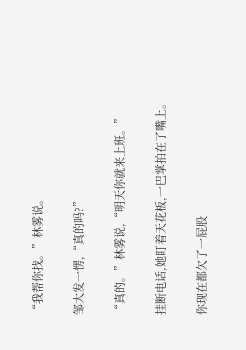“我帮你找。”林雾说。

邹大发一愣,“真的吗?”

“真的。”林雾说,“明天你就来上班。”

挂断电话,她盯着天花板,一巴掌拍在了嘴上。

你现在都欠了一屁股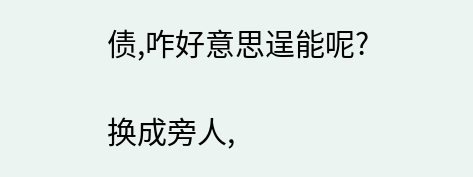债,咋好意思逞能呢?

换成旁人,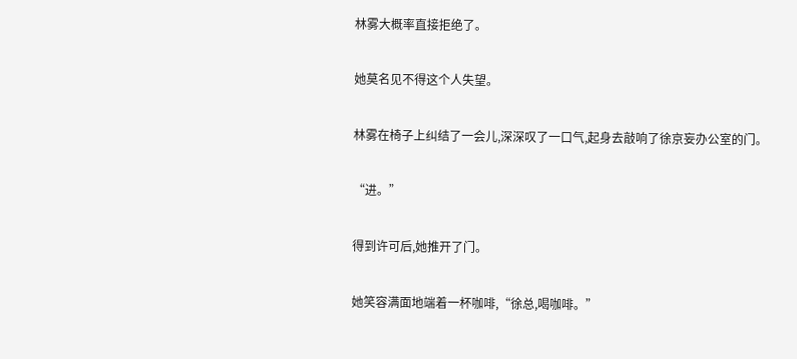林雾大概率直接拒绝了。

她莫名见不得这个人失望。

林雾在椅子上纠结了一会儿,深深叹了一口气,起身去敲响了徐京妄办公室的门。

“进。”

得到许可后,她推开了门。

她笑容满面地端着一杯咖啡,“徐总,喝咖啡。”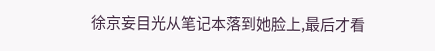徐京妄目光从笔记本落到她脸上,最后才看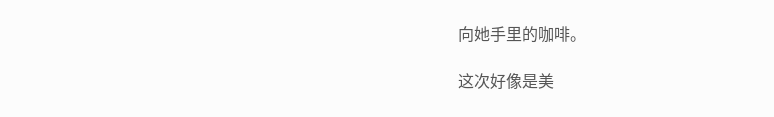向她手里的咖啡。

这次好像是美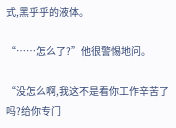式,黑乎乎的液体。

“……怎么了?”他很警惕地问。

“没怎么啊,我这不是看你工作辛苦了吗?给你专门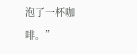泡了一杯咖啡。”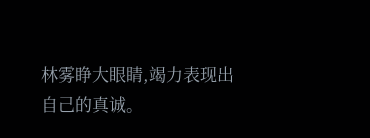林雾睁大眼睛,竭力表现出自己的真诚。